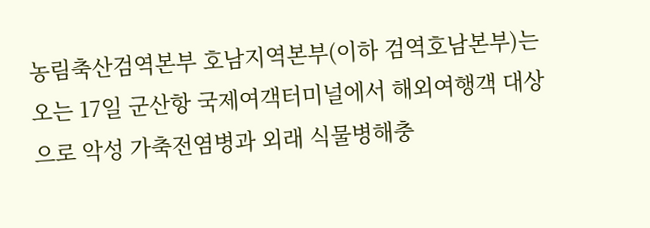농림축산검역본부 호남지역본부(이하 검역호남본부)는 오는 17일 군산항 국제여객터미널에서 해외여행객 대상으로 악성 가축전염병과 외래 식물병해충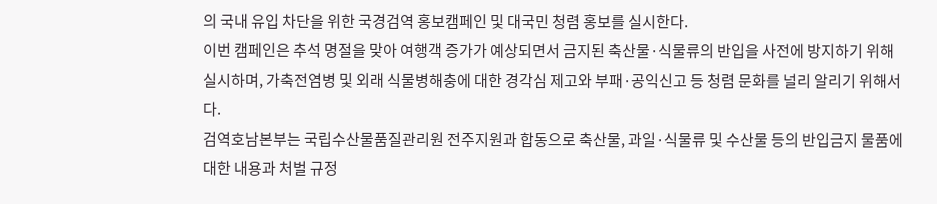의 국내 유입 차단을 위한 국경검역 홍보캠페인 및 대국민 청렴 홍보를 실시한다.
이번 캠페인은 추석 명절을 맞아 여행객 증가가 예상되면서 금지된 축산물·식물류의 반입을 사전에 방지하기 위해 실시하며, 가축전염병 및 외래 식물병해충에 대한 경각심 제고와 부패·공익신고 등 청렴 문화를 널리 알리기 위해서다.
검역호남본부는 국립수산물품질관리원 전주지원과 합동으로 축산물, 과일·식물류 및 수산물 등의 반입금지 물품에 대한 내용과 처벌 규정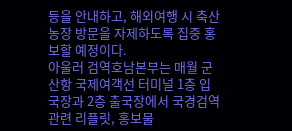등을 안내하고, 해외여행 시 축산농장 방문을 자제하도록 집중 홍보할 예정이다.
아울러 검역호남본부는 매월 군산항 국제여객선 터미널 1층 입국장과 2층 출국장에서 국경검역 관련 리플릿, 홍보물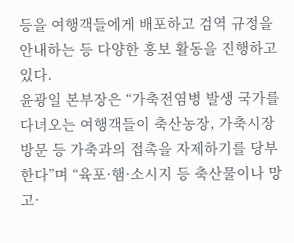등을 여행객들에게 배포하고 검역 규정을 안내하는 등 다양한 홍보 활동을 진행하고 있다.
윤광일 본부장은 “가축전염병 발생 국가를 다녀오는 여행객들이 축산농장, 가축시장 방문 등 가축과의 접촉을 자제하기를 당부한다”며 “육포·햄·소시지 등 축산물이나 망고·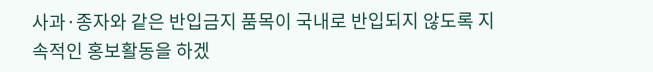사과·종자와 같은 반입금지 품목이 국내로 반입되지 않도록 지속적인 홍보활동을 하겠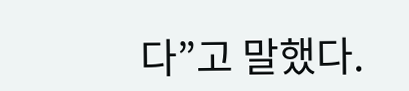다”고 말했다.